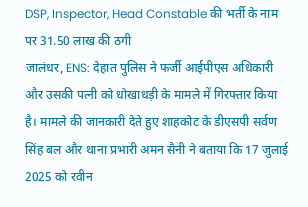DSP, Inspector, Head Constable की भर्ती के नाम पर 31.50 लाख की ठगी
जालंधर, ENS: देहात पुलिस ने फर्जी आईपीएस अधिकारी और उसकी पत्नी को धोखाधड़ी के मामले में गिरफ्तार किया है। मामले की जानकारी देते हुए शाहकोट के डीएसपी सर्वण सिंह बल और थाना प्रभारी अमन सैनी ने बताया कि 17 जुलाई 2025 को रवीन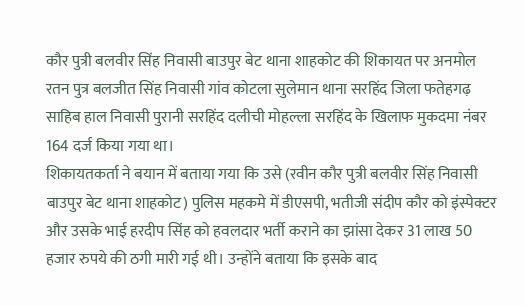कौर पुत्री बलवीर सिंह निवासी बाउपुर बेट थाना शाहकोट की शिकायत पर अनमोल रतन पुत्र बलजीत सिंह निवासी गांव कोटला सुलेमान थाना सरहिंद जिला फतेहगढ़ साहिब हाल निवासी पुरानी सरहिंद दलीची मोहल्ला सरहिंद के खिलाफ मुकदमा नंबर 164 दर्ज किया गया था।
शिकायतकर्ता ने बयान में बताया गया कि उसे (रवीन कौर पुत्री बलवीर सिंह निवासी बाउपुर बेट थाना शाहकोट) पुलिस महकमे में डीएसपी, भतीजी संदीप कौर को इंस्पेक्टर और उसके भाई हरदीप सिंह को हवलदार भर्ती कराने का झांसा देकर 31 लाख 50 हजार रुपये की ठगी मारी गई थी। उन्होंने बताया कि इसके बाद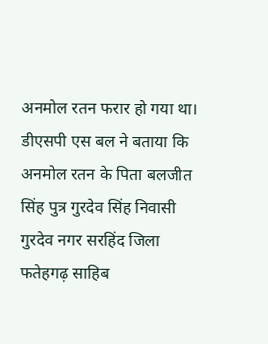अनमोल रतन फरार हो गया था। डीएसपी एस बल ने बताया कि अनमोल रतन के पिता बलजीत सिंह पुत्र गुरदेव सिंह निवासी गुरदेव नगर सरहिंद जिला फतेहगढ़ साहिब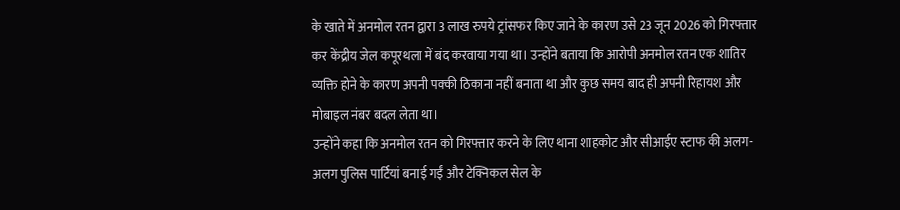के खाते में अनमोल रतन द्वारा 3 लाख रुपये ट्रांसफर किए जाने के कारण उसे 23 जून 2026 को गिरफ्तार कर केंद्रीय जेल कपूरथला में बंद करवाया गया था। उन्होंने बताया कि आरोपी अनमोल रतन एक शातिर व्यक्ति होने के कारण अपनी पक्की ठिकाना नहीं बनाता था और कुछ समय बाद ही अपनी रिहायश और मोबाइल नंबर बदल लेता था।
उन्होंने कहा कि अनमोल रतन को गिरफ्तार करने के लिए थाना शाहकोट और सीआईए स्टाफ की अलग-अलग पुलिस पार्टियां बनाई गईं और टेक्निकल सेल के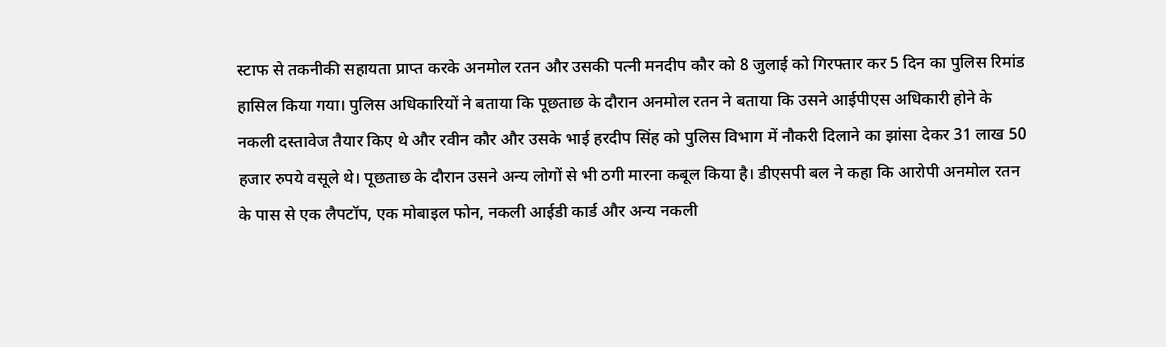स्टाफ से तकनीकी सहायता प्राप्त करके अनमोल रतन और उसकी पत्नी मनदीप कौर को 8 जुलाई को गिरफ्तार कर 5 दिन का पुलिस रिमांड हासिल किया गया। पुलिस अधिकारियों ने बताया कि पूछताछ के दौरान अनमोल रतन ने बताया कि उसने आईपीएस अधिकारी होने के नकली दस्तावेज तैयार किए थे और रवीन कौर और उसके भाई हरदीप सिंह को पुलिस विभाग में नौकरी दिलाने का झांसा देकर 31 लाख 50 हजार रुपये वसूले थे। पूछताछ के दौरान उसने अन्य लोगों से भी ठगी मारना कबूल किया है। डीएसपी बल ने कहा कि आरोपी अनमोल रतन के पास से एक लैपटॉप, एक मोबाइल फोन, नकली आईडी कार्ड और अन्य नकली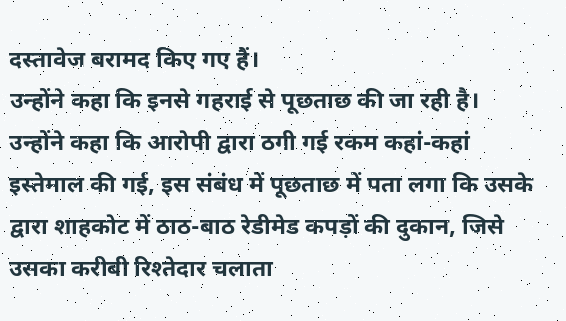दस्तावेज बरामद किए गए हैं।
उन्होंने कहा कि इनसे गहराई से पूछताछ की जा रही है। उन्होंने कहा कि आरोपी द्वारा ठगी गई रकम कहां-कहां इस्तेमाल की गई, इस संबंध में पूछताछ में पता लगा कि उसके द्वारा शाहकोट में ठाठ-बाठ रेडीमेड कपड़ों की दुकान, जिसे उसका करीबी रिश्तेदार चलाता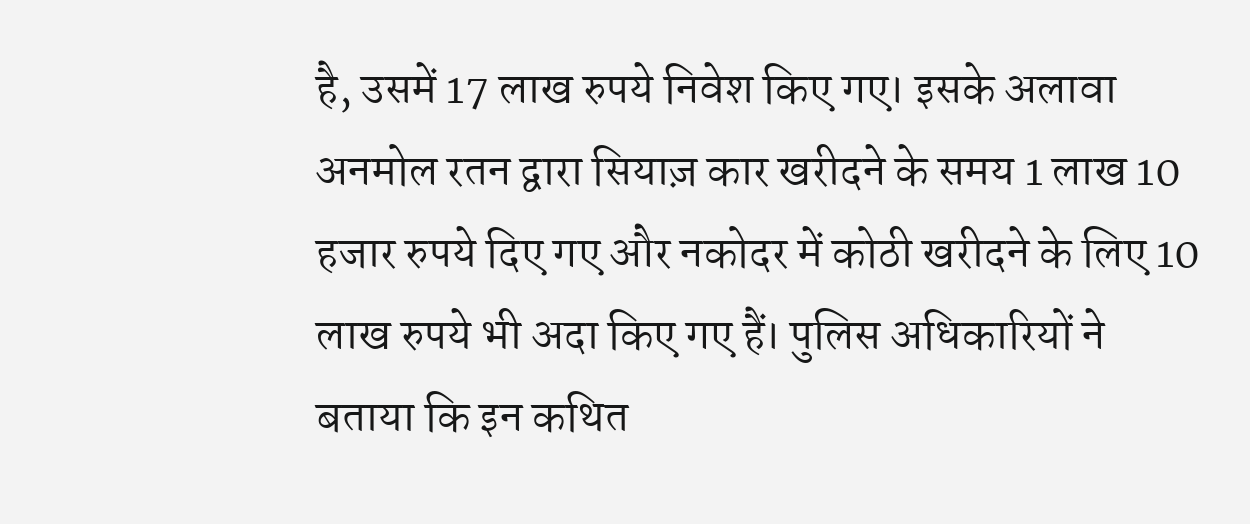है, उसमें 17 लाख रुपये निवेश किए गए। इसके अलावा अनमोल रतन द्वारा सियाज़ कार खरीदने के समय 1 लाख 10 हजार रुपये दिए गए और नकोदर में कोठी खरीदने के लिए 10 लाख रुपये भी अदा किए गए हैं। पुलिस अधिकारियों ने बताया कि इन कथित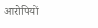आरोपियों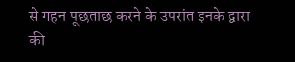से गहन पूछताछ करने के उपरांत इनके द्वारा की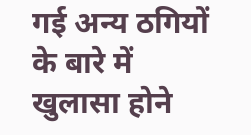गई अन्य ठगियों के बारे में खुलासा होने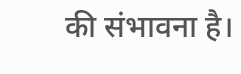की संभावना है।